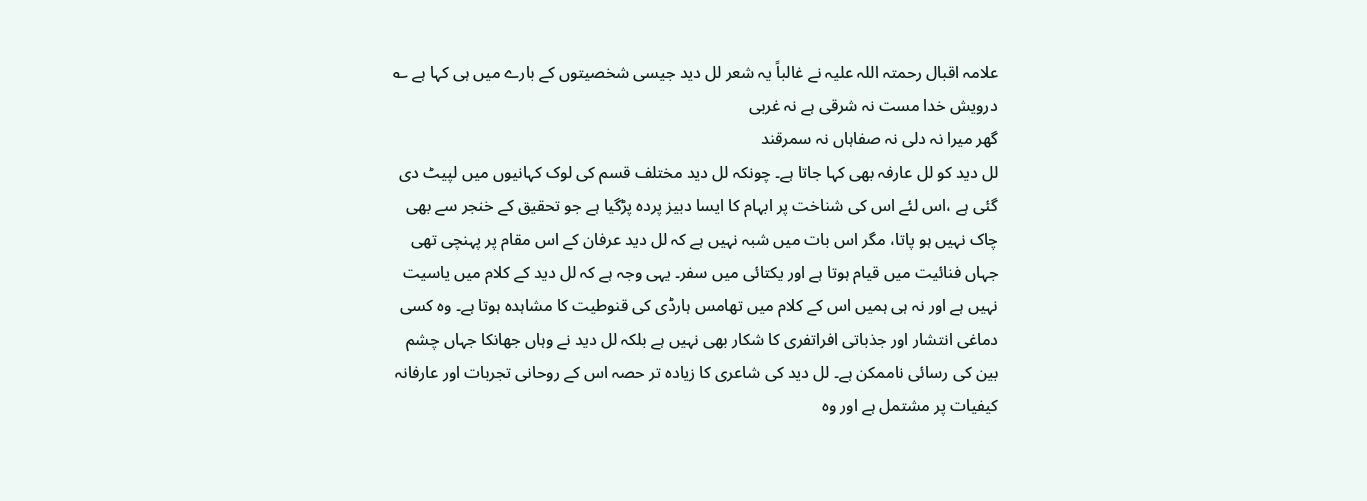علامہ اقبال رحمتہ اللہ علیہ نے غالباً یہ شعر لل دید جیسی شخصیتوں کے بارے میں ہی کہا ہے ؎
درویش خدا مست نہ شرقی ہے نہ غربی
گھر میرا نہ دلی نہ صفاہاں نہ سمرقند
لل دید کو لل عارفہ بھی کہا جاتا ہے۔ چونکہ لل دید مختلف قسم کی لوک کہانیوں میں لپیٹ دی گئی ہے ،اس لئے اس کی شناخت پر ابہام کا ایسا دبیز پردہ پڑگیا ہے جو تحقیق کے خنجر سے بھی چاک نہیں ہو پاتا، مگر اس بات میں شبہ نہیں ہے کہ لل دید عرفان کے اس مقام پر پہنچی تھی جہاں فنائیت میں قیام ہوتا ہے اور یکتائی میں سفر۔ یہی وجہ ہے کہ لل دید کے کلام میں یاسیت نہیں ہے اور نہ ہی ہمیں اس کے کلام میں تھامس ہارڈی کی قنوطیت کا مشاہدہ ہوتا ہے۔ وہ کسی دماغی انتشار اور جذباتی افراتفری کا شکار بھی نہیں ہے بلکہ لل دید نے وہاں جھانکا جہاں چشم بین کی رسائی ناممکن ہے۔ لل دید کی شاعری کا زیادہ تر حصہ اس کے روحانی تجربات اور عارفانہ کیفیات پر مشتمل ہے اور وہ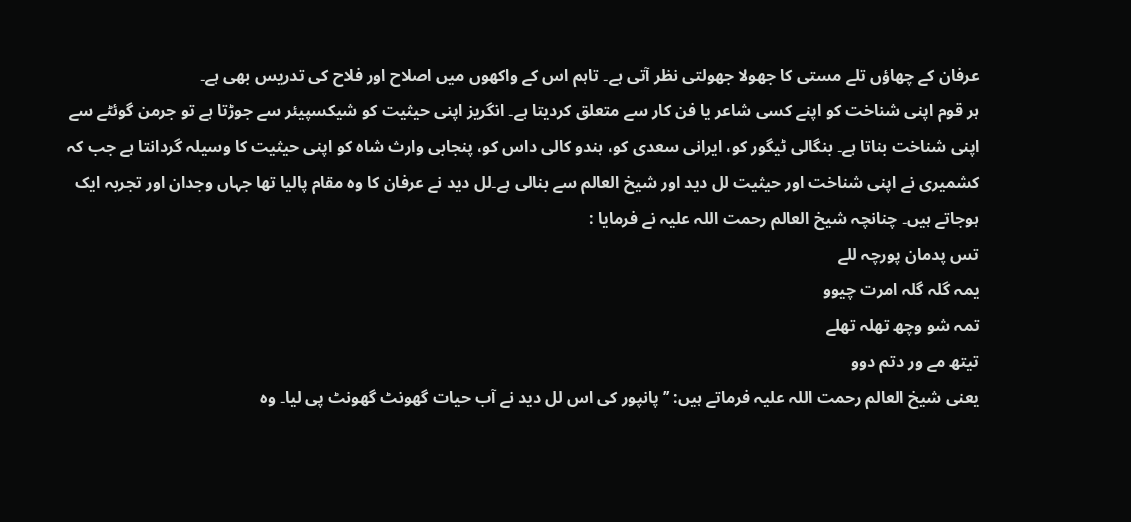عرفان کے چھاؤں تلے مستی کا جھولا جھولتی نظر آتی ہے۔ تاہم اس کے واکھوں میں اصلاح اور فلاح کی تدریس بھی ہے۔
ہر قوم اپنی شناخت کو اپنے کسی شاعر یا فن کار سے متعلق کردیتا ہے۔ انگریز اپنی حیثیت کو شیکسپیئر سے جوڑتا ہے تو جرمن گوئٹے سے اپنی شناخت بناتا ہے۔ بنگالی ٹیگور کو، ایرانی سعدی کو، ہندو کالی داس کو، پنجابی وارث شاہ کو اپنی حیثیت کا وسیلہ گردانتا ہے جب کہ کشمیری نے اپنی شناخت اور حیثیت لل دید اور شیخ العالم سے بنالی ہے۔لل دید نے عرفان کا وہ مقام پالیا تھا جہاں وجدان اور تجربہ ایک ہوجاتے ہیں۔ چنانچہ شیخ العالم رحمت اللہ علیہ نے فرمایا :
تس پدمان پورچہ للے
یمہ گلہ گلہ امرت چیوو
تمہ شو وچھ تھلہ تھلے
تیتھ مے ور دتم دوو
یعنی شیخ العالم رحمت اللہ علیہ فرماتے ہیں: ’’پانپور کی اس لل دید نے آب حیات گھونٹ گھونٹ پی لیا۔ وہ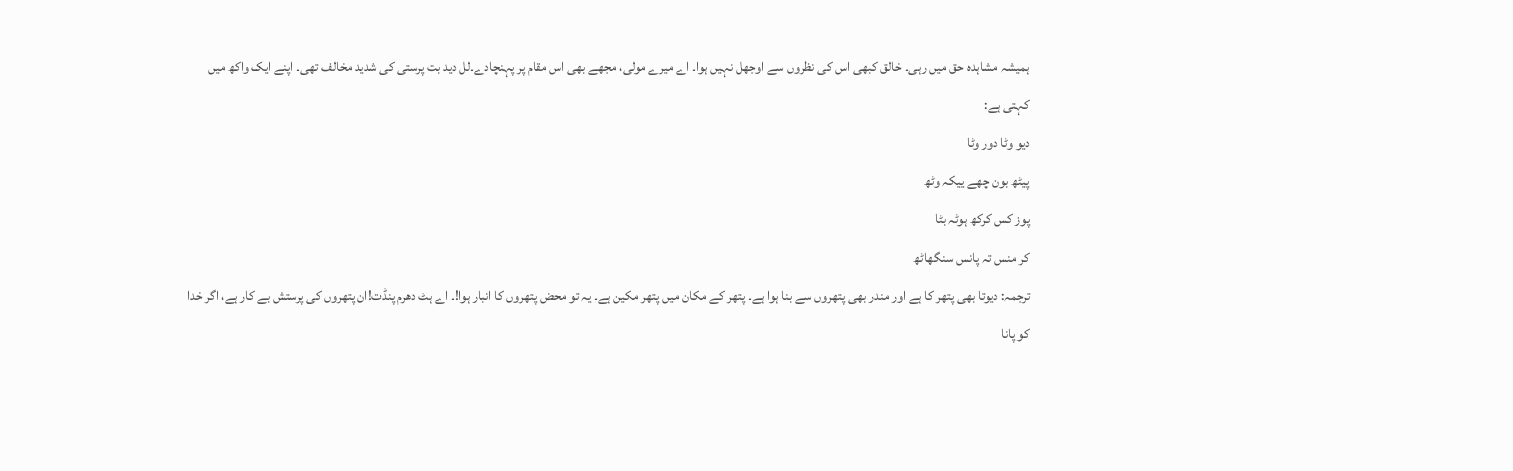ہمیشہ مشاہدہ حق میں رہی۔ خالق کبھی اس کی نظروں سے اوجھل نہیں ہوا۔ اے میرے مولی، مجھے بھی اس مقام پر پہنچادے۔لل دید بت پرستی کی شدید مخالف تھی۔ اپنے ایک واکھ میں کہتی ہے:
دیو وٹا دور وٹا
پیٹھ بون چھے ییکہ وٹھ
پوز کس کرکھ ہوٹہ بٹا
کر منس تہ پانس سنگھاٹھ
ترجمہ: دیوتا بھی پتھر کا ہے اور مندر بھی پتھروں سے بنا ہوا ہے۔ پتھر کے مکان میں پتھر مکین ہے۔ یہ تو محض پتھروں کا انبار ہوا!۔ اے ہٹ دھرم پنڈت!ان پتھروں کی پرستش بے کار ہے، اگر خدا کو پانا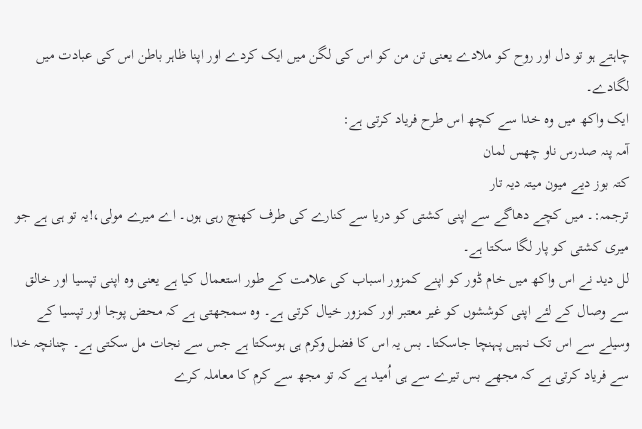چاہتے ہو تو دل اور روح کو ملادے یعنی تن من کو اس کی لگن میں ایک کردے اور اپنا ظاہر باطن اس کی عبادت میں لگادے۔
ایک واکھ میں وہ خدا سے کچھ اس طرح فریاد کرتی ہے:
آمہ پنہ صدرس ناو چھس لمان
کتہ بوز دیے میون میتہ دیہ تار
ترجمہ:۔ میں کچے دھاگے سے اپنی کشتی کو دریا سے کنارے کی طرف کھنچ رہی ہوں۔ اے میرے مولی،!یہ تو ہی ہے جو میری کشتی کو پار لگا سکتا ہے۔
لل دید نے اس واکھ میں خام ڈور کو اپنے کمزور اسباب کی علامت کے طور استعمال کیا ہے یعنی وہ اپنی تپسیا اور خالق سے وصال کے لئے اپنی کوششوں کو غیر معتبر اور کمزور خیال کرتی ہے۔ وہ سمجھتی ہے کہ محض پوجا اور تپسیا کے وسیلے سے اس تک نہیں پہنچا جاسکتا۔ بس یہ اس کا فضل وکرم ہی ہوسکتا ہے جس سے نجات مل سکتی ہے۔ چنانچہ خدا سے فریاد کرتی ہے کہ مجھے بس تیرے سے ہی اُمید ہے کہ تو مجھ سے کرم کا معاملہ کرے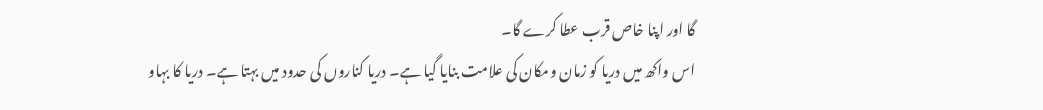گا اور اپنا خاص قرب عطا کرے گا۔
اس واکھ میں دریا کو زمان ومکان کی علامت بنایا گیا ہے۔ دریا کناروں کی حدود میں بہتا ہے۔ دریا کا بہاو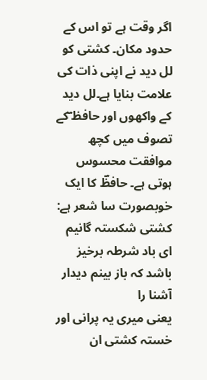اگر وقت ہے تو اس کے حدود مکان۔ کشتی کو لل دید نے اپنی ذات کی علامت بنایا ہے۔لل دید کے واکھوں اور حافظ ؔکے تصوف میں کچھ موافقت محسوس ہوتی ہے۔ حافظؔ کا ایک خوبصورت سا شعر ہے:
کشتی شکستہ گانیم ای باد شرطہ برخیز
باشد کہ باز بینم دیدار آشنا را
یعنی میری یہ پرانی اور خستہ کشتی ان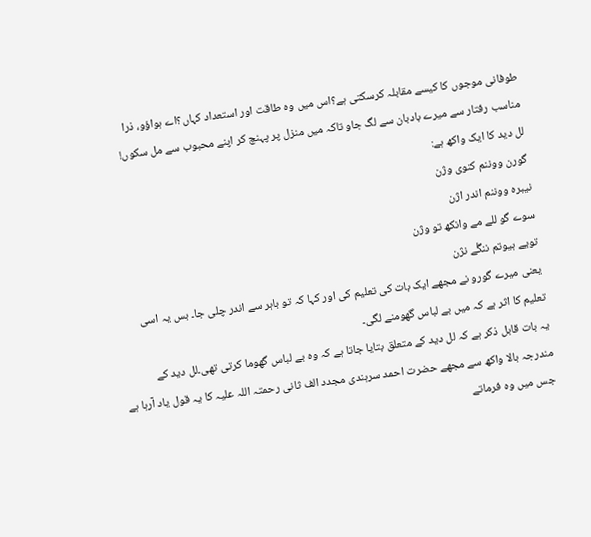طوفانی موجوں کا کیسے مقابلہ کرسکتی ہے؟اس میں وہ طاقت اور استعداد کہاں؟اے ہواؤو، ذرا مناسب رفتار سے میرے بادبان سے لگ جاو تاکہ میں منزل پر پہنچ کر اپنے محبوب سے مل سکوں!
لل دید کا ایک واکھ ہے:
گورن ووننم کنوی وژن
نیبرہ ووننم اندر اژن
سوے گو للے مے وانکھ تو وژن
تویے ہیوتم ننگٔے نژن
یعنی میرے گورو نے مجھے ایک بات کی تعلیم کی اور کہا کہ تو باہر سے اندر چلی جا۔ بس یہ اسی تعلیم کا اثر ہے کہ میں بے لباس گھومنے لگی۔
یہ بات قابل ذکر ہے کہ لل دید کے متعلق بتایا جاتا ہے کہ وہ بے لباس گھوما کرتی تھی۔لل دید کے مندرجہ بالا واکھ سے مجھے حضرت احمد سرہندی مجدد الف ثانی رحمتہ اللہ علیہ کا یہ قول یاد آرہا ہے جس میں وہ فرماتے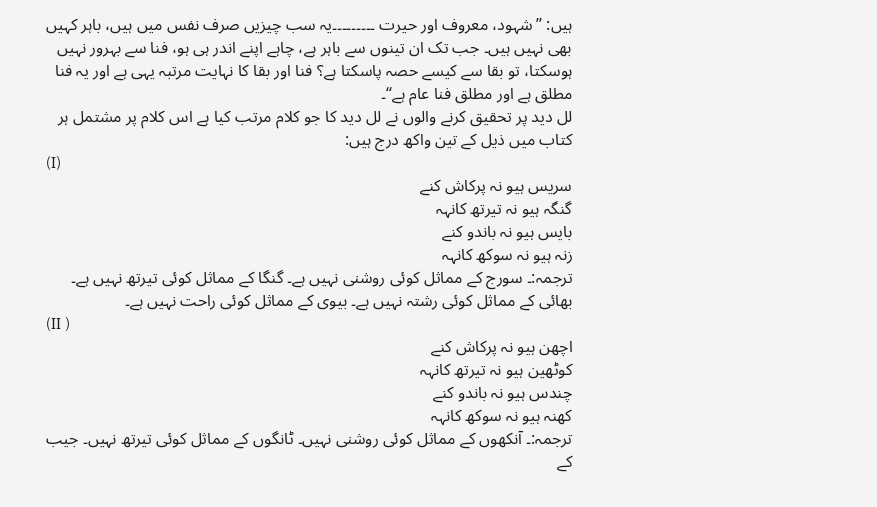ہیں: ’’شہود، معروف اور حیرت ۔۔۔۔۔۔۔۔۔یہ سب چیزیں صرف نفس میں ہیں، باہر کہیں بھی نہیں ہیں۔ جب تک ان تینوں سے باہر ہے، چاہے اپنے اندر ہی ہو، فنا سے بہرور نہیں ہوسکتا، تو بقا سے کیسے حصہ پاسکتا ہے؟ فنا اور بقا کا نہایت مرتبہ یہی ہے اور یہ فنا مطلق ہے اور مطلق فنا عام ہے‘‘۔
لل دید پر تحقیق کرنے والوں نے لل دید کا جو کلام مرتب کیا ہے اس کلام پر مشتمل ہر کتاب میں ذیل کے تین واکھ درج ہیں:
(I)
سریس ہیو نہ پرکاش کنے
گنگہ ہیو نہ تیرتھ کانہہ
بایس ہیو نہ باندو کنے
زنہ ہیو نہ سوکھ کانہہ
ترجمہ:۔ سورج کے مماثل کوئی روشنی نہیں ہے۔ گنگا کے مماثل کوئی تیرتھ نہیں ہے۔ بھائی کے مماثل کوئی رشتہ نہیں ہے۔ بیوی کے مماثل کوئی راحت نہیں ہے۔
(II )
اچھن ہیو نہ پرکاش کنے
کوٹھین ہیو نہ تیرتھ کانہہ
چندس ہیو نہ باندو کنے
کھنہ ہیو نہ سوکھ کانہہ
ترجمہ:۔ آنکھوں کے مماثل کوئی روشنی نہیں۔ ٹانگوں کے مماثل کوئی تیرتھ نہیں۔ جیب کے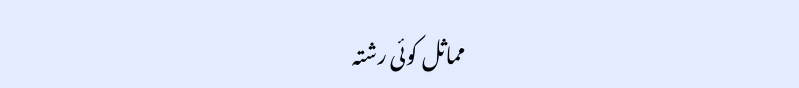مماثل کوئی رشتہ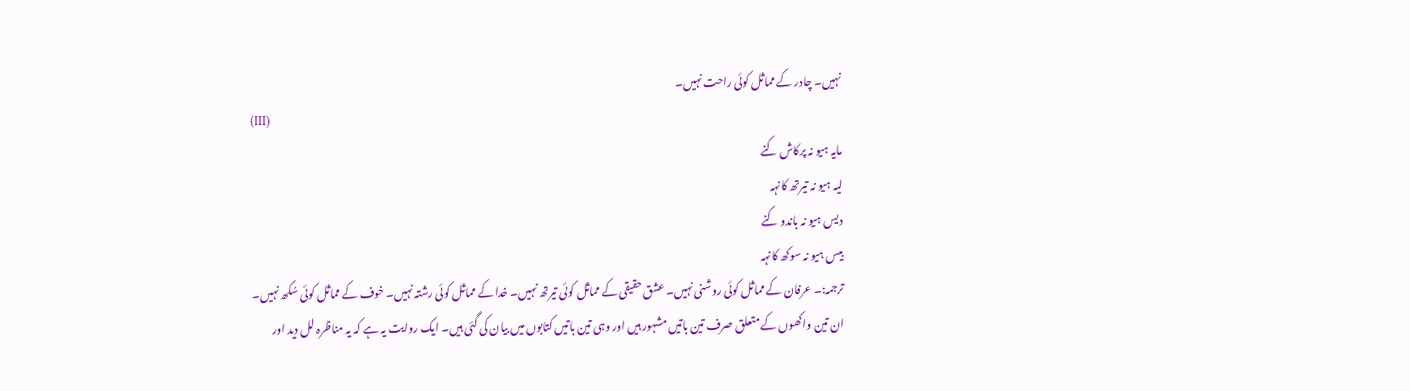نہیں۔ چادر کے مماثل کوئی راحت نہیں۔
(III)
مایہ ہیو نہ پرکاش کنے
لیہ ہیو نہ تیرتھ کانہہ
دیس ہیو نہ باندو کنے
بیس ہیو نہ سوکھ کانہہ
ترجمہ:۔ عرفان کے مماثل کوئی روشنی نہیں۔ عشق حقیقی کے مماثل کوئی تیرتھ نہیں۔ خدا کے مماثل کوئی رشتہ نہیں۔ خوف کے مماثل کوئی سُکھ نہیں۔
ان تین واکھوں کے متعلق صرف تین باتیں مشہور ہیں اور وہی تین باتیں کتابوں میں بیان کی گئی ہیں۔ ایک روایت یہ ہے کہ یہ مناظرہ لل دید اور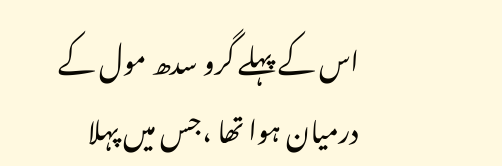اس کے پہلے گرو سدھ مول کے درمیان ہوا تھا ،جس میں پہلا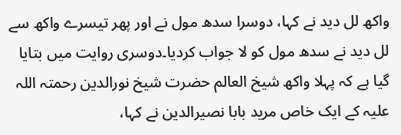واکھ لل دید نے کہا، دوسرا سدھ مول نے اور پھر تیسرے واکھ سے لل دید نے سدھ مول کو لا جواب کردیا۔دوسری روایت میں بتایا گیا ہے کہ پہلا واکھ شیخ العالم حضرت شیخ نورالدین رحمتہ اللہ علیہ کے ایک خاص مرید بابا نصیرالدین نے کہا،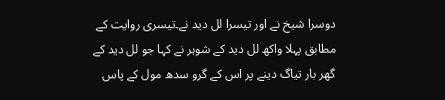دوسرا شیخ نے اور تیسرا لل دید نے۔تیسری روایت کے مطابق پہلا واکھ لل دید کے شوہر نے کہا جو لل دید کے گھر بار تیاگ دینے پر اس کے گرو سدھ مول کے پاس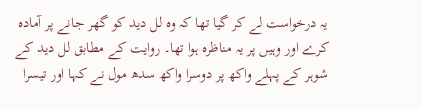یہ درخواست لے کر گیا تھا کہ وہ لل دید کو گھر جانے پر آمادہ کرے اور وہیں پر یہ مناظرہ ہوا تھا۔ روایت کے مطابق لل دید کے شوہر کے پہلے واکھ پر دوسرا واکھ سدھ مول نے کہا اور تیسرا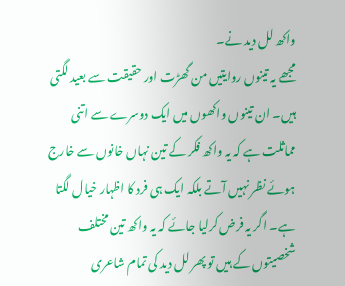واکھ لل دید نے۔
مجھے یہ تینوں روایتیں من گھڑت اور حقیقت سے بعید لگتی ہیں۔ ان تینوں واکھوں میں ایک دوسرے سے اتنی مماثلت ہے کہ یہ واکھ فکر کے تین نہاں خانوں سے خارج ہوئے نظر نہیں آتے بلکہ ایک ہی فرد کا اظہار خیال لگتا ہے۔ اگر یہ فرض کرلیا جائے کہ یہ واکھ تین مختلف شخصیتوں کے ہیں تو پھر لل دید کی تمام شاعری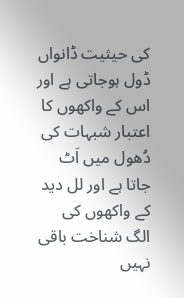کی حیثیت ڈانواں ڈول ہوجاتی ہے اور اس کے واکھوں کا اعتبار شبہات کی دُھول میں اَٹ جاتا ہے اور لل دید کے واکھوں کی الگ شناخت باقی نہیں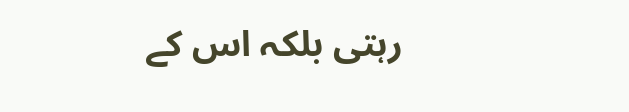رہتی بلکہ اس کے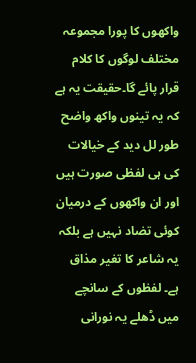واکھوں کا پورا مجموعہ مختلف لوگوں کا کلام قرار پائے گا۔حقیقت یہ ہے کہ یہ تینوں واکھ واضح طور لل دید کے خیالات کی ہی لفظی صورت ہیں اور ان واکھوں کے درمیان کوئی تضاد نہیں ہے بلکہ یہ شاعر کا تغیر مذاق ہے۔ لفظوں کے سانچے میں ڈھلے یہ نورانی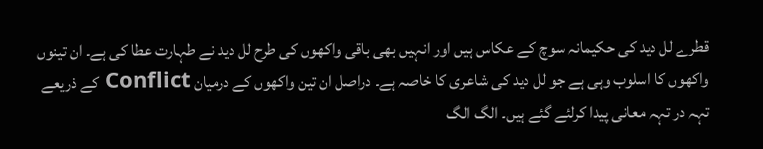قطرے لل دید کی حکیمانہ سوچ کے عکاس ہیں اور انہیں بھی باقی واکھوں کی طرح لل دید نے طہارت عطا کی ہے۔ ان تینوں واکھوں کا اسلوب وہی ہے جو لل دید کی شاعری کا خاصہ ہے۔ دراصل ان تین واکھوں کے درمیان Conflict کے ذریعے تہہ در تہہ معانی پیدا کرلئے گئے ہیں۔ الگ الگ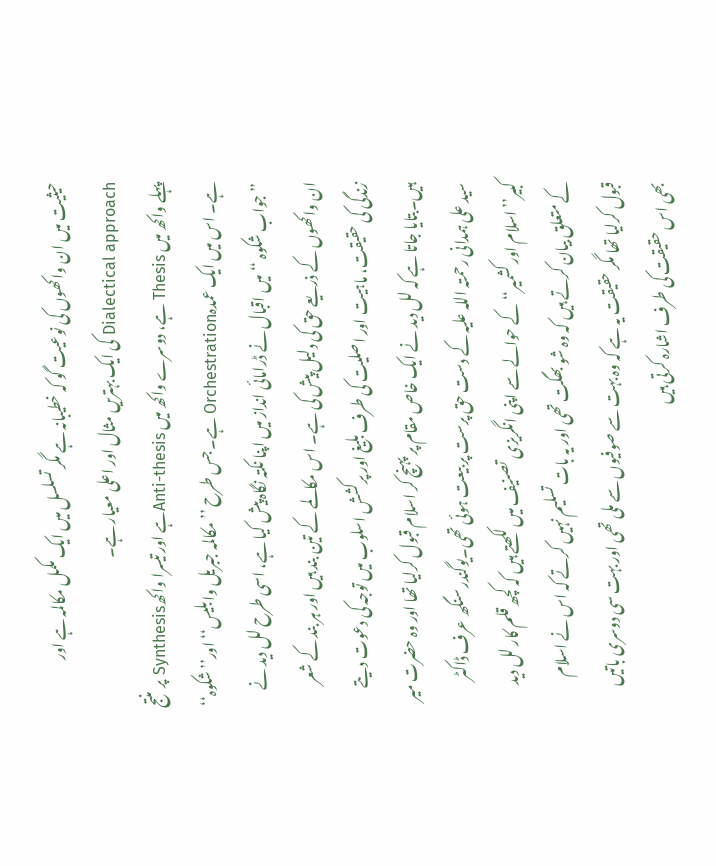حیثیت میں ان واکھوں کی نوعیت گو کہ خطیبانہ ہے مگر تسلسل میں ایک مکمل مکالمہ ہے اور Dialectical approach کی ایک بہتریں مثال اور اعلی معیار ہے۔
پہلے واکھ میں Thesis ہے، دوسرے واکھ میں Anti-thesisہے اور تیسرا واکھSynthesis پر منتج ہے۔ اس میں ایک عمدہOrchestration ہے۔ جس طرح ’’مکالمہ جبریل وابلیس‘‘ اور’’ شکوہ‘‘ ’’ جواب شکوہ ‘‘میں اقبال نے ڈرامائی انداز میں اپنا نکتہ نگاہ پیش کیا ہے، اسی طرح لل دید نے ان واکھوں کے ذریعے حق کی دلیل پیش کی ہے۔ اس مکالمے کے تین بند ہیں اور ہر بند کے شعر زندگی کی حقیقت، ماہیت اور اصلیت کی طرف بلیغ اور پرکشش اسلوب میں توجہ کی دعوت دیتے ہیں۔بتایا جاتا ہے کہ لل دید نے ایک خاص مقام پر پہنچ کر اسلام قبول کرلیا تھا اور وہ حضرت میر سید علی ہمدانی رحمتہ اللہ علیہ کے دست حق پرست پر بیعت ہوئی تھی۔یوگندر سنگھ عرف ڈاکٹر کبیر’’اسلام اور کشمیر‘‘ کے حوالے سے اپنی انگریزی تصنیف میں لکھتے ہیں کہ کچھ قلم کار لل دید کے متعلق بیان کرتے ہیں کہ وہ شو بھگت تھی اور یہ بات تسلیم نہیں کرتے کہ اس نے اسلام قبول کرلیا تھا مگر حقیقت یہ ہے کہ وہ بہت سے صوفیوں سے ملی تھی اور بہت سی دوسری باتیں بھی اس حقیقت کی طرف اشارہ کرتی ہیں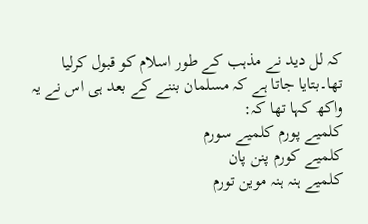کہ لل دید نے مذہب کے طور اسلام کو قبول کرلیا تھا۔بتایا جاتا ہے کہ مسلمان بننے کے بعد ہی اس نے یہ واکھ کہا تھا کہ:
کلمیے پورم کلمیے سورم
کلمیے کورم پنن پان
کلمیے ہنہ ہنہ موین تورم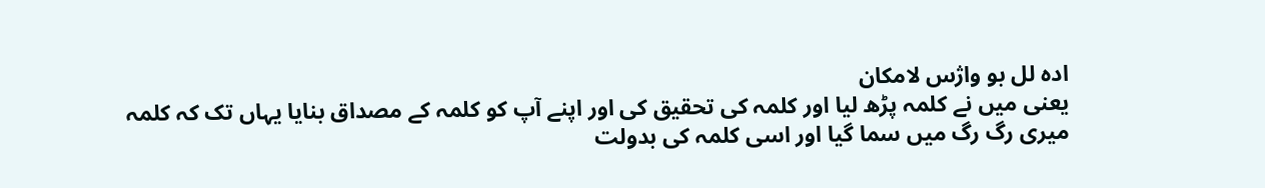ادہ لل بو واژس لامکان
یعنی میں نے کلمہ پڑھ لیا اور کلمہ کی تحقیق کی اور اپنے آپ کو کلمہ کے مصداق بنایا یہاں تک کہ کلمہ میری رگ رگ میں سما گیا اور اسی کلمہ کی بدولت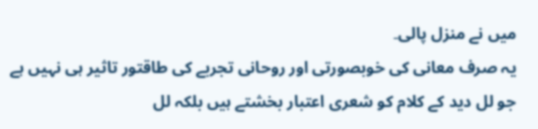میں نے منزل پالی۔
یہ صرف معانی کی خوبصورتی اور روحانی تجربے کی طاقتور تاثیر ہی نہیں ہے جو لل دید کے کلام کو شعری اعتبار بخشتے ہیں بلکہ لل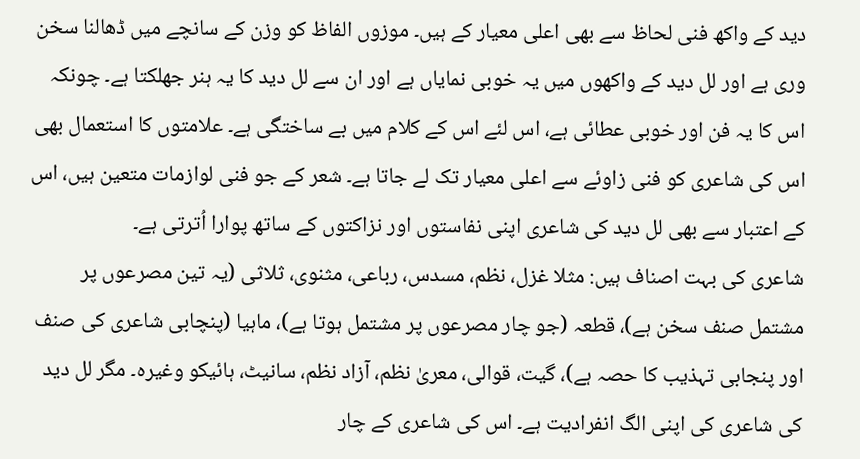دید کے واکھ فنی لحاظ سے بھی اعلی معیار کے ہیں۔ موزوں الفاظ کو وزن کے سانچے میں ڈھالنا سخن وری ہے اور لل دید کے واکھوں میں یہ خوبی نمایاں ہے اور ان سے لل دید کا یہ ہنر جھلکتا ہے۔ چونکہ اس کا یہ فن اور خوبی عطائی ہے، اس لئے اس کے کلام میں بے ساختگی ہے۔ علامتوں کا استعمال بھی اس کی شاعری کو فنی زاوئے سے اعلی معیار تک لے جاتا ہے۔ شعر کے جو فنی لوازمات متعین ہیں، اس کے اعتبار سے بھی لل دید کی شاعری اپنی نفاستوں اور نزاکتوں کے ساتھ پوارا اُترتی ہے۔
شاعری کی بہت اصناف ہیں: مثلا غزل، نظم، مسدس، رباعی، مثنوی، ثلاثی (یہ تین مصرعوں پر مشتمل صنف سخن ہے)، قطعہ (جو چار مصرعوں پر مشتمل ہوتا ہے)، ماہیا (پنچابی شاعری کی صنف اور پنجابی تہذیب کا حصہ ہے)، گیت، قوالی، معریٰ نظم، آزاد نظم، سانیٹ، ہائیکو وغیرہ۔ مگر لل دید کی شاعری کی اپنی الگ انفرادیت ہے۔ اس کی شاعری کے چار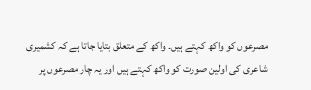مصرعوں کو واکھ کہتے ہیں۔ واکھ کے متعلق بتایا جاتا ہے کہ کشمیری شاعری کی اولین صورت کو واکھ کہتے ہیں اور یہ چار مصرعوں پر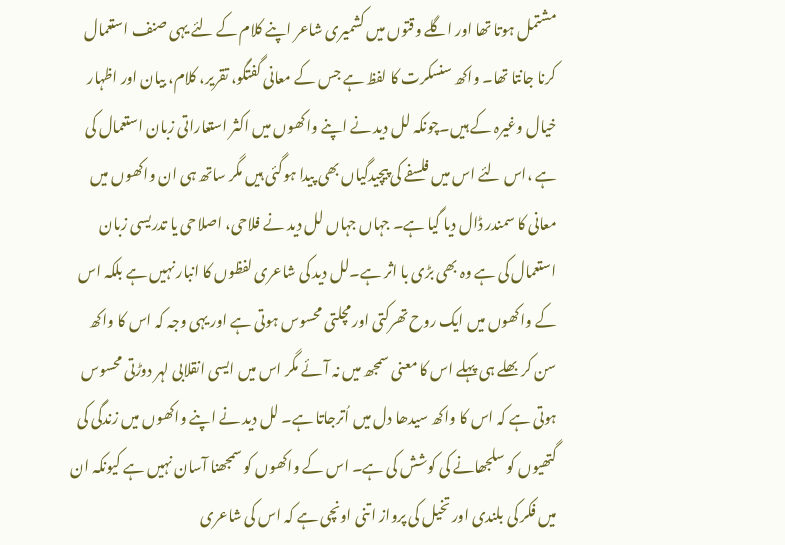مشتمل ہوتا تھا اور اگلے وقتوں میں کشمیری شاعر اپنے کلام کے لئے یہی صنف استعمال کرنا جانتا تھا۔ واکھ سنسکرت کا لفظ ہے جس کے معانی گفتگو، تقریر، کلام، بیان اور اظہار خیال وغیرہ کے ہیں۔چونکہ لل دید نے اپنے واکھوں میں اکثر استعاراتی زبان استعمال کی ہے ،اس لئے اس میں فلسفے کی پیچیدگیاں بھی پیدا ہوگئی ہیں مگر ساتھ ہی ان واکھوں میں معانی کا سمندر ڈال دیا گیا ہے۔ جہاں جہاں لل دید نے فلاحی، اصلاحی یا تدریسی زبان استعمال کی ہے وہ بھی بڑی با اثر ہے۔لل دید کی شاعری لفظوں کا انبار نہیں ہے بلکہ اس کے واکھوں میں ایک روح تھرکتی اور مچلتی محسوس ہوتی ہے اور یہی وجہ کہ اس کا واکھ سن کر بھلے ہی پہلے اس کا معنی سمجھ میں نہ آئے مگر اس میں ایسی انقلابی لہر دوڑتی محسوس ہوتی ہے کہ اس کا واکھ سیدھا دل میں اُترجاتا ہے۔ لل دید نے اپنے واکھوں میں زندگی کی گتھیوں کو سلجھانے کی کوشش کی ہے۔ اس کے واکھوں کو سمجھنا آسان نہیں ہے کیونکہ ان میں فکر کی بلندی اور تخیل کی پرواز اتنی اونچی ہے کہ اس کی شاعری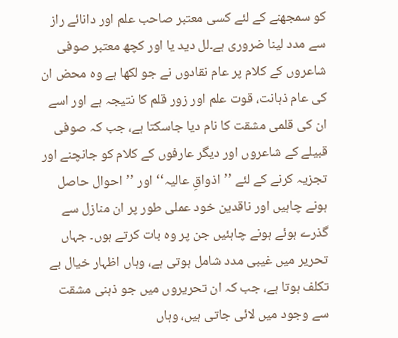کو سمجھنے کے لئے کسی معتبر صاحب علم اور دانائے راز سے مدد لینا ضروری ہے۔لل دید یا اور کچھ معتبر صوفی شاعروں کے کلام پر عام نقادوں نے جو لکھا ہے وہ محض ان کی عام ذہانت، قوت علم اور زور قلم کا نتیجہ ہے اور اسے ان کی قلمی مشقت کا نام دیا جاسکتا ہے، جب کہ صوفی قبیلے کے شاعروں اور دیگر عارفوں کے کلام کو جانچنے اور تجزیہ کرنے کے لئے ’’اذواقِ عالیہ‘‘ اور ’’احوال حاصل ہونے چاہیں اور ناقدین خود عملی طور پر ان منازل سے گذرے ہوئے ہونے چاہئیں جن پر وہ بات کرتے ہوں۔ جہاں تحریر میں غیبی مدد شامل ہوتی ہے، وہاں اظہار خیال بے تکلف ہوتا ہے، جب کہ ان تحریروں میں جو ذہنی مشقت سے وجود میں لائی جاتی ہیں، وہاں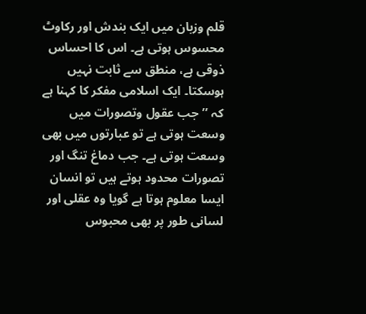قلم وزبان میں ایک بندش اور رکاوٹ محسوس ہوتی ہے۔ اس کا احساس ذوقی ہے، منطق سے ثابت نہیں ہوسکتا۔ ایک اسلامی مفکر کا کہنا ہے کہ ’’جب عقول وتصورات میں وسعت ہوتی ہے تو عبارتوں میں بھی وسعت ہوتی ہے۔ جب دماغ تنگ اور تصورات محدود ہوتے ہیں تو انسان ایسا معلوم ہوتا ہے گویا وہ عقلی اور لسانی طور پر بھی محبوس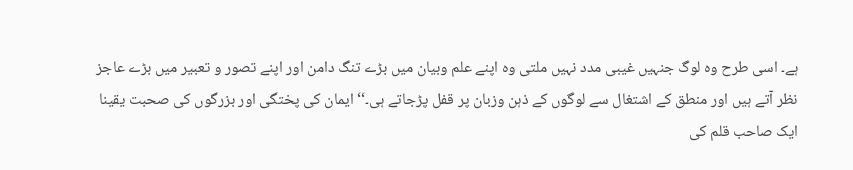ہے۔ اسی طرح وہ لوگ جنہیں غیبی مدد نہیں ملتی وہ اپنے علم وبیان میں بڑے تنگ دامن اور اپنے تصور و تعبیر میں بڑے عاجز نظر آتے ہیں اور منطق کے اشتغال سے لوگوں کے ذہن وزبان پر قفل پڑجاتے ہی۔‘‘ایمان کی پختگی اور بزرگوں کی صحبت یقینا ایک صاحب قلم کی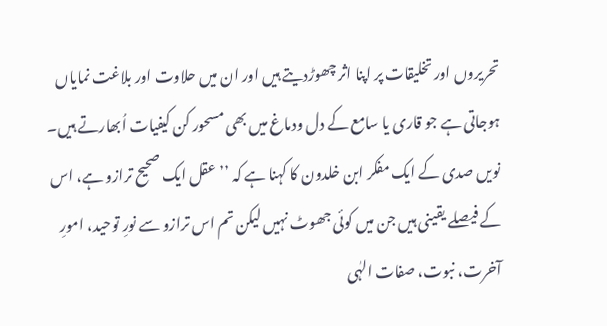تحریروں اور تخلیقات پر اپنا اثر چھوڑدیتے ہیں اور ان میں حلاوت اور بلاغت نمایاں ہوجاتی ہے جو قاری یا سامع کے دل ودماغ میں بھی مسحور کن کیفیات اُبھارتے ہیں۔
نویں صدی کے ایک مفکر ابن خلدون کا کہنا ہے کہ ’’عقل ایک صحیح ترازو ہے، اس کے فیصلے یقینی ہیں جن میں کوئی جھوٹ نہیں لیکن تم اس ترازو سے نورِ توحید، امورِ آخرت، نبوت، صفات الہٰی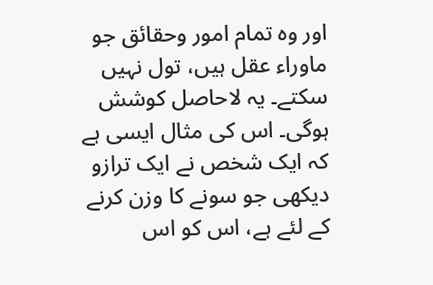اور وہ تمام امور وحقائق جو ماوراء عقل ہیں، تول نہیں سکتے۔ یہ لاحاصل کوشش ہوگی۔ اس کی مثال ایسی ہے کہ ایک شخص نے ایک ترازو دیکھی جو سونے کا وزن کرنے کے لئے ہے، اس کو اس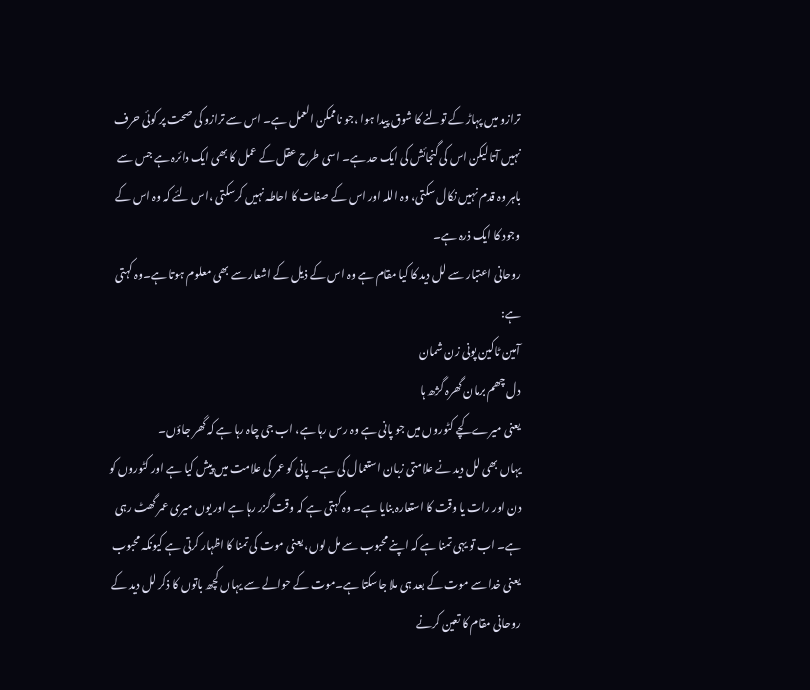ترازو میں پہاڑ کے تولنے کا شوق پیدا ہوا ،جو ناممکن العمل ہے۔ اس سے ترازو کی صحت پر کوئی حرف نہیں آتا لیکن اس کی گنجائش کی ایک حد ہے۔ اسی طرح عقل کے عمل کا بھی ایک دائرہ ہے جس سے باہر وہ قدم نہیں نکال سکتی، وہ اللہ اور اس کے صفات کا احاطہ نہیں کرسکتی ،اس لئے کہ وہ اس کے وجود کا ایک ذرہ ہے۔
روحانی اعتبار سے لل دید کا کیا مقام ہے وہ اس کے ذیل کے اشعار سے بھی معلوم ہوتا ہے۔وہ کہتی ہے:
آمین ٹاکین پونی زن شمان
دل چھم برمان گھرہ گژھ ہا
یعنی میرے کچے کٹوروں میں جو پانی ہے وہ رس رہا ہے، اب جی چاہ رہا ہے کہ گھر جاؤں۔
یہاں بھی لل دید نے علامتی زبان استعمال کی ہے۔ پانی کو عمر کی علامت میں پیش کیا ہے اور کٹوروں کو دن اور رات یا وقت کا استعارہ بنایا ہے۔ وہ کہتی ہے کہ وقت گزر رہا ہے اور یوں میری عمر گھٹ رہی ہے۔ اب تو یہی تمنا ہے کہ اپنے محبوب سے مل لوں، یعنی موت کی تمنا کا اظہار کرتی ہے کیونکہ محبوب یعنی خدا سے موت کے بعد ہی ملا جاسکتا ہے۔موت کے حوالے سے یہاں کچھ باتوں کا ذکر لل دید کے روحانی مقام کا تعین کرنے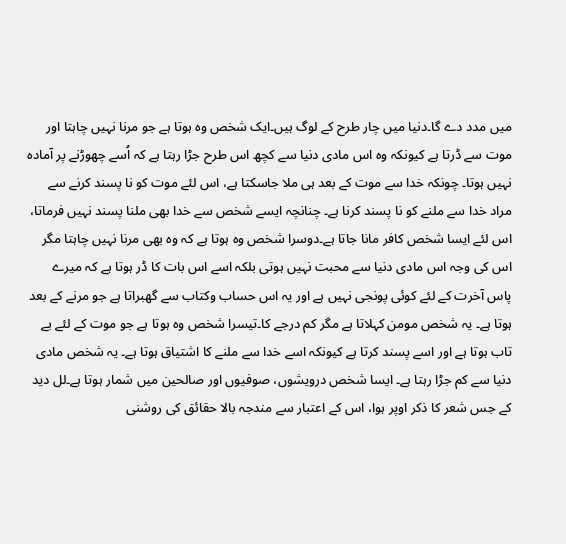میں مدد دے گا۔دنیا میں چار طرح کے لوگ ہیں۔ایک شخص وہ ہوتا ہے جو مرنا نہیں چاہتا اور موت سے ڈرتا ہے کیونکہ وہ اس مادی دنیا سے کچھ اس طرح جڑا رہتا ہے کہ اُسے چھوڑنے پر آمادہ نہیں ہوتا۔ چونکہ خدا سے موت کے بعد ہی ملا جاسکتا ہے، اس لئے موت کو نا پسند کرنے سے مراد خدا سے ملنے کو نا پسند کرنا ہے۔ چنانچہ ایسے شخص سے خدا بھی ملنا پسند نہیں فرماتا، اس لئے ایسا شخص کافر مانا جاتا ہے۔دوسرا شخص وہ ہوتا ہے کہ وہ بھی مرنا نہیں چاہتا مگر اس کی وجہ اس مادی دنیا سے محبت نہیں ہوتی بلکہ اسے اس بات کا ڈر ہوتا ہے کہ میرے پاس آخرت کے لئے کوئی پونجی نہیں ہے اور یہ اس حساب وکتاب سے گھبراتا ہے جو مرنے کے بعد ہوتا ہے۔ یہ شخص مومن کہلاتا ہے مگر کم درجے کا۔تیسرا شخص وہ ہوتا ہے جو موت کے لئے بے تاب ہوتا ہے اور اسے پسند کرتا ہے کیونکہ اسے خدا سے ملنے کا اشتیاق ہوتا ہے۔ یہ شخص مادی دنیا سے کم جڑا رہتا ہے۔ ایسا شخص درویشوں، صوفیوں اور صالحین میں شمار ہوتا ہے۔لل دید کے جس شعر کا ذکر اوپر ہوا، اس کے اعتبار سے مندجہ بالا حقائق کی روشنی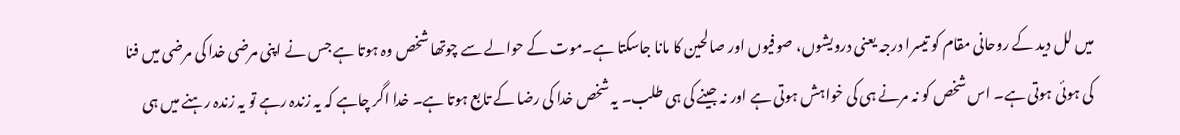میں لل دید کے روحانی مقام کو تیسرا درجہ یعنی درویشوں، صوفیوں اور صالحین کا مانا جاسکتا ہے۔موت کے حوالے سے چوتھا شخص وہ ہوتا ہے جس نے اپنی مرضی خدا کی مرضی میں فنا کی ہوئی ہوتی ہے۔ اس شخص کو نہ مرنے ہی کی خواہش ہوتی ہے اور نہ جینے کی ہی طلب۔ یہ شخص خدا کی رضا کے تابع ہوتا ہے۔ خدا اگر چاہے کہ یہ زندہ رہے تو یہ زندہ رہنے میں ہی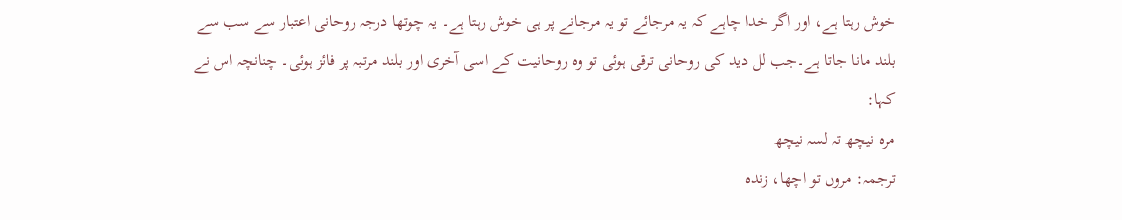خوش رہتا ہے، اور اگر خدا چاہے کہ یہ مرجائے تو یہ مرجانے پر ہی خوش رہتا ہے۔ یہ چوتھا درجہ روحانی اعتبار سے سب سے بلند مانا جاتا ہے۔جب لل دید کی روحانی ترقی ہوئی تو وہ روحانیت کے اسی آخری اور بلند مرتبہ پر فائز ہوئی۔ چنانچہ اس نے کہا:
مرہ نیچھ تہ لسہ نیچھ
ترجمہ: مروں تو اچھا، زندہ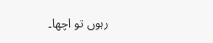رہوں تو اچھا۔